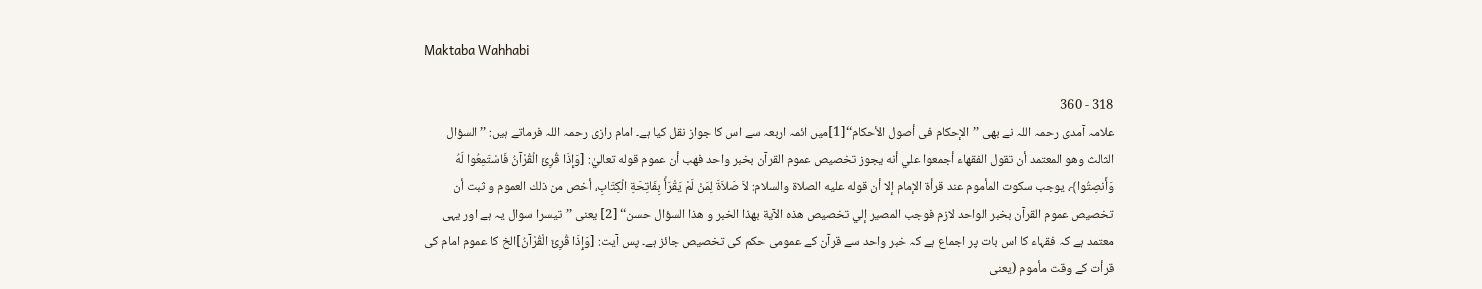Maktaba Wahhabi

318 - 360
علامہ آمدی رحمہ اللہ نے بھی ’’الإحکام فی أصول الأحکام‘‘[1]میں ائمہ اربعہ سے اس کا جواز نقل کیا ہے۔ امام رازی رحمہ اللہ فرماتے ہیں: ’’السؤال الثالث وهو المعتمد أن تقول الفقهاء أجمعوا علي أنه يجوز تخصيص عموم القرآن بخبر واحد فهب أن عموم قوله تعاليٰ: [وَإِذَا قُرِئَ الْقُرْآنُ فَاسْتَمِعُوا لَهُ وَأَنصِتُوا﴾، يوجب سكوت المأموم عند قرأة الإمام إلا أن قوله عليه الصلاة والسلام: لاَ صَلاَةَ لِمَنْ لَمْ يَقْرَأْ بِفَاتِحَةِ الْكِتَابِ، أخص من ذلك العموم و ثبت أن تخصيص عموم القرآن بخبر الواحد لازم فوجب المصير إلي تخصيص هذه الآية بهذا الخبر و هذا السؤال حسن‘‘ [2] یعنی ’’تیسرا سوال یہ ہے اور یہی معتمد ہے کہ فقہاء کا اس بات پر اجماع ہے کہ خبر واحد سے قرآن کے عمومی حکم کی تخصیص جائز ہے۔ پس آیت: [وَإِذَا قُرِئَ الْقُرْآنُ]الخ کا عموم امام کی قرأت کے وقت مأموم (یعنی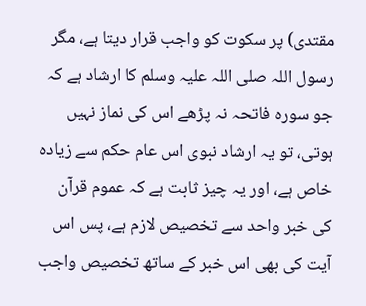مقتدی) پر سکوت کو واجب قرار دیتا ہے، مگر رسول اللہ صلی اللہ علیہ وسلم کا ارشاد ہے کہ جو سورہ فاتحہ نہ پڑھے اس کی نماز نہیں ہوتی، تو یہ ارشاد نبوی اس عام حکم سے زیادہ خاص ہے، اور یہ چیز ثابت ہے کہ عموم قرآن کی خبر واحد سے تخصیص لازم ہے، پس اس آیت کی بھی اس خبر کے ساتھ تخصیص واجب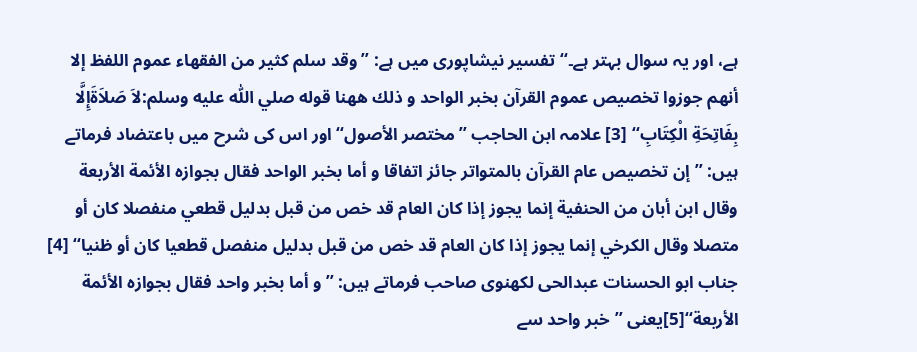ہے، اور یہ سوال بہتر ہے۔‘‘ تفسیر نیشاپوری میں ہے: ’’وقد سلم كثير من الفقهاء عموم اللفظ إلا أنهم جوزوا تخصيص عموم القرآن بخبر الواحد و ذلك ههنا قوله صلي اللّٰه عليه وسلم:لاَ صَلاَةَإِلَّا بِفَاتِحَةِ الْكِتَابِ‘‘ [3] علامہ ابن الحاجب ’’مختصر الأصول‘‘ اور اس کی شرح میں باعتضاد فرماتے ہیں: ’’إن تخصيص عام القرآن بالمتواتر جائز اتفاقا و أما بخبر الواحد فقال بجوازه الأئمة الأربعة وقال ابن أبان من الحنفية إنما يجوز إذا كان العام قد خص من قبل بدليل قطعي منفصلا كان أو متصلا وقال الكرخي إنما يجوز إذا كان العام قد خص من قبل بدليل منفصل قطعيا كان أو ظنيا‘‘ [4] جناب ابو الحسنات عبدالحی لکھنوی صاحب فرماتے ہیں: ’’و أما بخبر واحد فقال بجوازه الأئمة الأربعة‘‘[5]یعنی ’’خبر واحد سے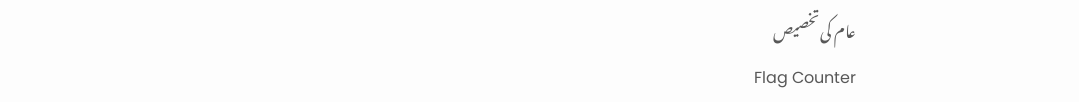عام کی تخصیص
Flag Counter